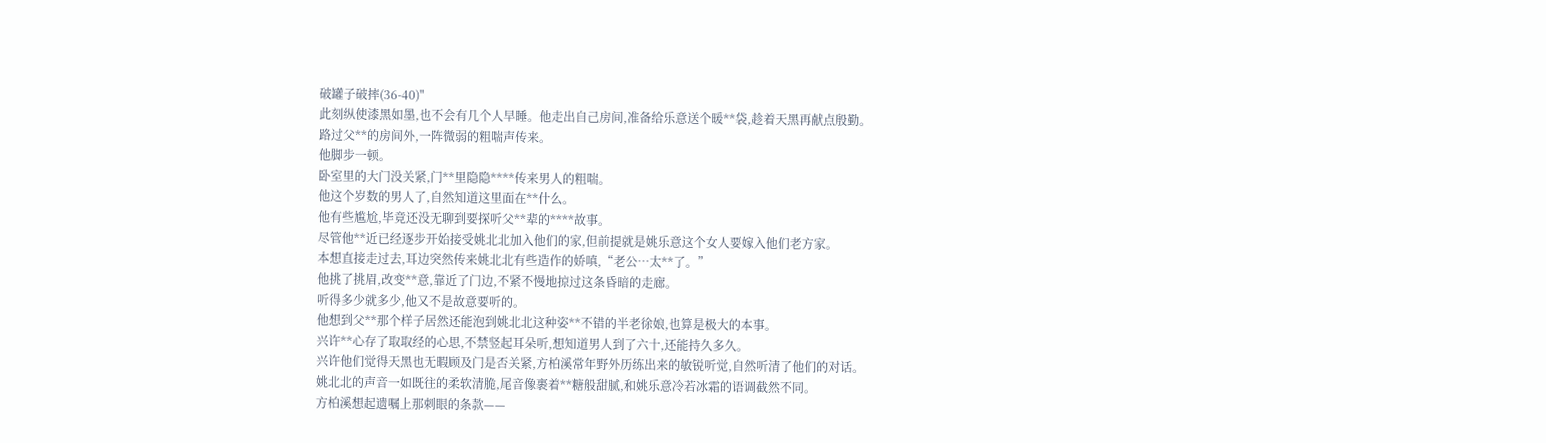破罐子破摔(36-40)"
此刻纵使漆黑如墨,也不会有几个人早睡。他走出自己房间,准备给乐意送个暖**袋,趁着天黑再献点殷勤。
路过父**的房间外,一阵微弱的粗喘声传来。
他脚步一顿。
卧室里的大门没关紧,门**里隐隐****传来男人的粗喘。
他这个岁数的男人了,自然知道这里面在**什么。
他有些尴尬,毕竟还没无聊到要探听父**辈的****故事。
尽管他**近已经逐步开始接受姚北北加入他们的家,但前提就是姚乐意这个女人要嫁入他们老方家。
本想直接走过去,耳边突然传来姚北北有些造作的娇嗔,“老公…太**了。”
他挑了挑眉,改变**意,靠近了门边,不紧不慢地掠过这条昏暗的走廊。
听得多少就多少,他又不是故意要听的。
他想到父**那个样子居然还能泡到姚北北这种姿**不错的半老徐娘,也算是极大的本事。
兴许**心存了取取经的心思,不禁竖起耳朵听,想知道男人到了六十,还能持久多久。
兴许他们觉得天黑也无暇顾及门是否关紧,方柏溪常年野外历练出来的敏锐听觉,自然听清了他们的对话。
姚北北的声音一如既往的柔软清脆,尾音像裹着**糖般甜腻,和姚乐意冷若冰霜的语调截然不同。
方柏溪想起遗嘱上那刺眼的条款——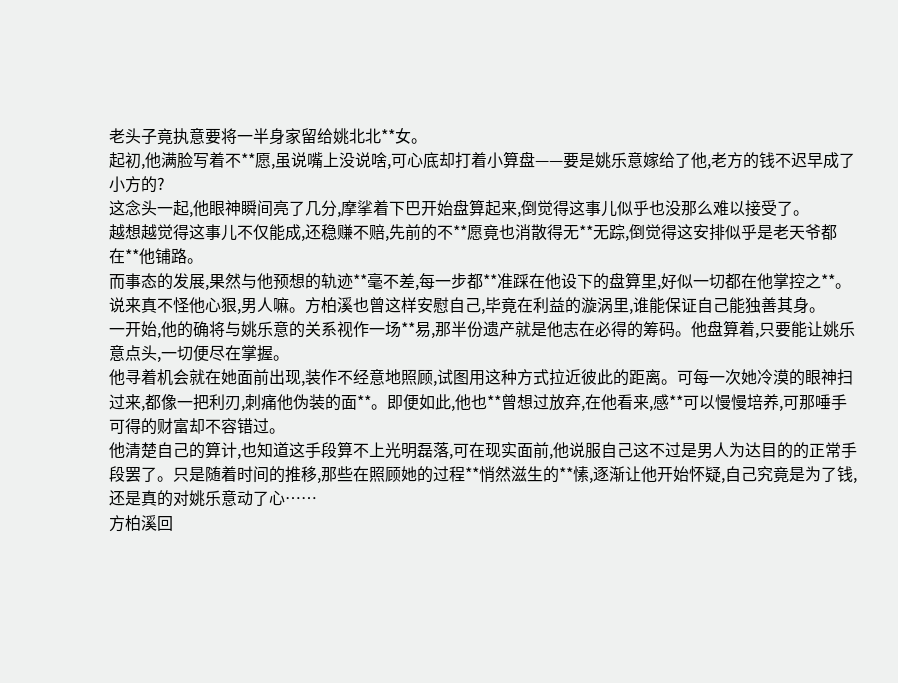老头子竟执意要将一半身家留给姚北北**女。
起初,他满脸写着不**愿,虽说嘴上没说啥,可心底却打着小算盘——要是姚乐意嫁给了他,老方的钱不迟早成了小方的?
这念头一起,他眼神瞬间亮了几分,摩挲着下巴开始盘算起来,倒觉得这事儿似乎也没那么难以接受了。
越想越觉得这事儿不仅能成,还稳赚不赔,先前的不**愿竟也消散得无**无踪,倒觉得这安排似乎是老天爷都在**他铺路。
而事态的发展,果然与他预想的轨迹**毫不差,每一步都**准踩在他设下的盘算里,好似一切都在他掌控之**。
说来真不怪他心狠,男人嘛。方柏溪也曾这样安慰自己,毕竟在利益的漩涡里,谁能保证自己能独善其身。
一开始,他的确将与姚乐意的关系视作一场**易,那半份遗产就是他志在必得的筹码。他盘算着,只要能让姚乐意点头,一切便尽在掌握。
他寻着机会就在她面前出现,装作不经意地照顾,试图用这种方式拉近彼此的距离。可每一次她冷漠的眼神扫过来,都像一把利刃,刺痛他伪装的面**。即便如此,他也**曾想过放弃,在他看来,感**可以慢慢培养,可那唾手可得的财富却不容错过。
他清楚自己的算计,也知道这手段算不上光明磊落,可在现实面前,他说服自己这不过是男人为达目的的正常手段罢了。只是随着时间的推移,那些在照顾她的过程**悄然滋生的**愫,逐渐让他开始怀疑,自己究竟是为了钱,还是真的对姚乐意动了心……
方柏溪回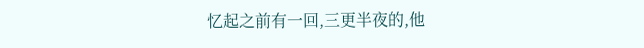忆起之前有一回,三更半夜的,他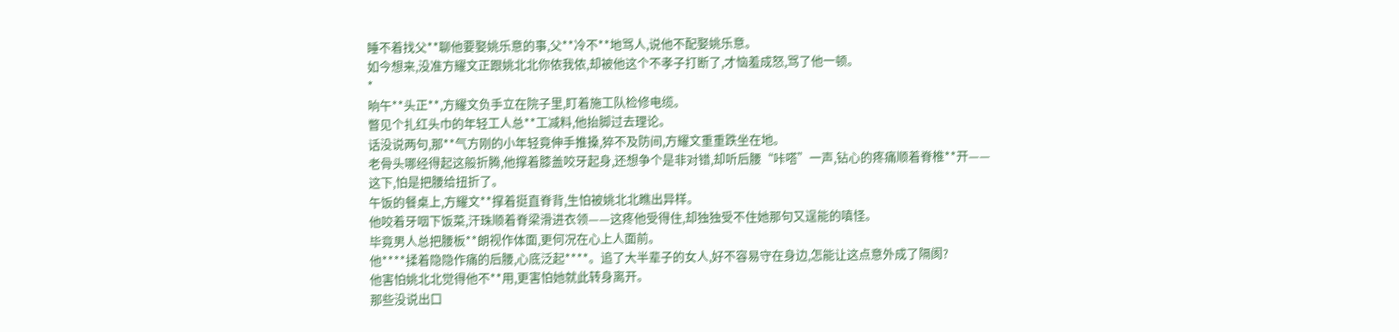睡不着找父**聊他要娶姚乐意的事,父**冷不**地骂人,说他不配娶姚乐意。
如今想来,没准方耀文正跟姚北北你侬我侬,却被他这个不孝子打断了,才恼羞成怒,骂了他一顿。
*
晌午**头正**,方耀文负手立在院子里,盯着施工队检修电缆。
瞥见个扎红头巾的年轻工人总**工减料,他抬脚过去理论。
话没说两句,那**气方刚的小年轻竟伸手推搡,猝不及防间,方耀文重重跌坐在地。
老骨头哪经得起这般折腾,他撑着膝盖咬牙起身,还想争个是非对错,却听后腰“咔嗒”一声,钻心的疼痛顺着脊椎**开——
这下,怕是把腰给扭折了。
午饭的餐桌上,方耀文**撑着挺直脊背,生怕被姚北北瞧出异样。
他咬着牙咽下饭菜,汗珠顺着脊梁滑进衣领——这疼他受得住,却独独受不住她那句又逞能的嗔怪。
毕竟男人总把腰板**朗视作体面,更何况在心上人面前。
他****揉着隐隐作痛的后腰,心底泛起****。追了大半辈子的女人,好不容易守在身边,怎能让这点意外成了隔阂?
他害怕姚北北觉得他不**用,更害怕她就此转身离开。
那些没说出口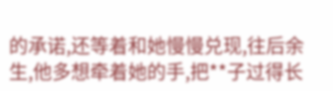的承诺,还等着和她慢慢兑现,往后余生,他多想牵着她的手,把**子过得长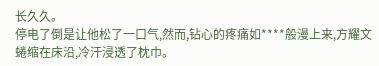长久久。
停电了倒是让他松了一口气,然而,钻心的疼痛如****般漫上来,方耀文蜷缩在床沿,冷汗浸透了枕巾。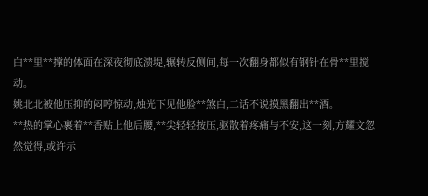白**里**撑的体面在深夜彻底溃堤,辗转反侧间,每一次翻身都似有钢针在骨**里搅动。
姚北北被他压抑的闷哼惊动,烛光下见他脸**煞白,二话不说摸黑翻出**酒。
**热的掌心裹着**香贴上他后腰,**尖轻轻按压,驱散着疼痛与不安,这一刻,方耀文忽然觉得,或许示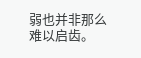弱也并非那么难以启齿。